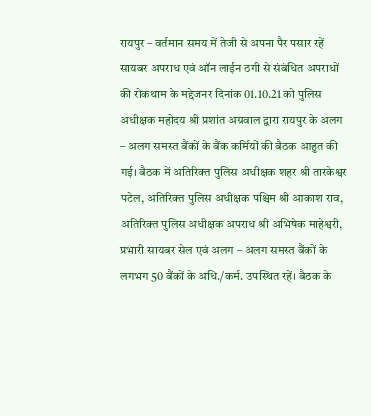रायपुर – वर्तमान समय में तेजी से अपना पैर पसार रहें सायबर अपराध एवं ऑन लाईन ठगी से संबंधित अपराधों की रोकथाम के मद्देजनर दिनांक 01.10.21 को पुलिस अधीक्षक महोदय श्री प्रशांत अग्रवाल द्वारा रायपुर के अलग – अलग समस्त बैंकों के बैंक कर्मियों की बैठक आहुत की गई। बैठक में अतिरिक्त पुलिस अधीक्षक शहर श्री तारकेश्वर पटेल, अतिरिक्त पुलिस अधीक्षक पश्चिम श्री आकाश राव, अतिरिक्त पुलिस अधीक्षक अपराध श्री अभिषेक माहेश्वरी, प्रभारी सायबर सेल एवं अलग – अलग समस्त बैंकों के लगभग 50 बैंकों के अधि./कर्म. उपस्थित रहें। बैठक के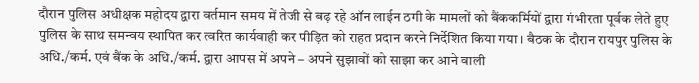दौरान पुलिस अधीक्षक महोदय द्वारा वर्तमान समय में तेजी से बढ़ रहे ऑन लाईन ठगी के मामलों को बैंककर्मियों द्वारा गंभीरता पूर्वक लेते हुए पुलिस के साथ समन्वय स्थापित कर त्वरित कार्यवाही कर पीड़ित को राहत प्रदान करने निर्देशित किया गया। बैठक के दौरान रायपुर पुलिस के अधि./कर्म. एवं बैंक के अधि./कर्म. द्वारा आपस में अपने – अपने सुझावों को साझा कर आने वाली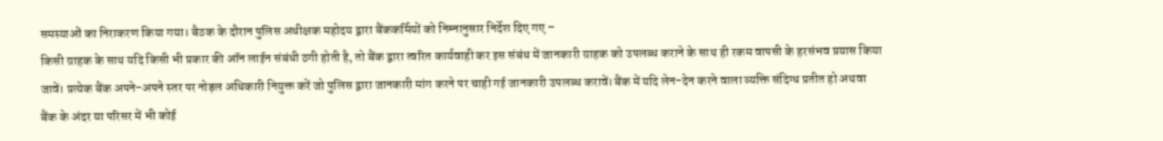समस्याओं का निराकरण किया गया। बैठक के दौरान पुलिस अधीक्षक महोदय द्वारा बैंककर्मियों को निम्नानुसार निर्देश दिए गए –
किसी ग्राहक के साथ यदि किसी भी प्रकार की ऑन लाईन संबंधी ठगी होती है, तो बैंक द्वारा त्वरित कार्यवाही कर इस संबंध में जानकारी ग्राहक को उपलब्ध कराने के साथ ही रकम वापसी के हरसंभव प्रयास किया जावें। प्रत्येक बैंक अपने-अपने स्तर पर नोड़ल अधिकारी नियुक्त करें जो पुलिस द्वारा जानकारी मांग करने पर चाही गई जानकारी उपलब्ध करावें।बैंक में यदि लेन-देन करने वाला व्यक्ति संदिग्ध प्रतीत हो अथवा बैंक के अंदर या परिसर में भी कोई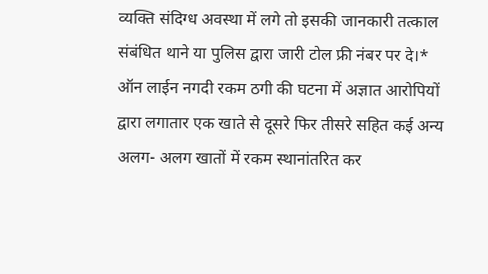व्यक्ति संदिग्ध अवस्था में लगे तो इसकी जानकारी तत्काल संबंधित थाने या पुलिस द्वारा जारी टोल फ्री नंबर पर दे।*
ऑन लाईन नगदी रकम ठगी की घटना में अज्ञात आरोपियों द्वारा लगातार एक खाते से दूसरे फिर तीसरे सहित कई अन्य अलग- अलग खातों में रकम स्थानांतरित कर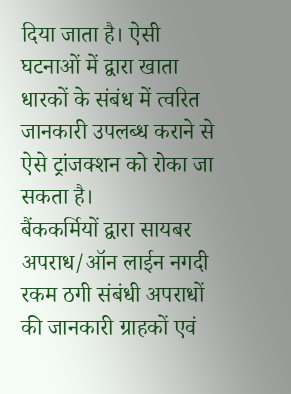दिया जाता है। ऐसी घटनाओं में द्वारा खाता धारकों के संबंध में त्वरित जानकारी उपलब्ध कराने से ऐसे ट्रांजक्शन को रोका जा सकता है।
बैंककर्मियों द्वारा सायबर अपराध/ऑन लाईन नगदी रकम ठगी संबंधी अपराधों की जानकारी ग्राहकों एवं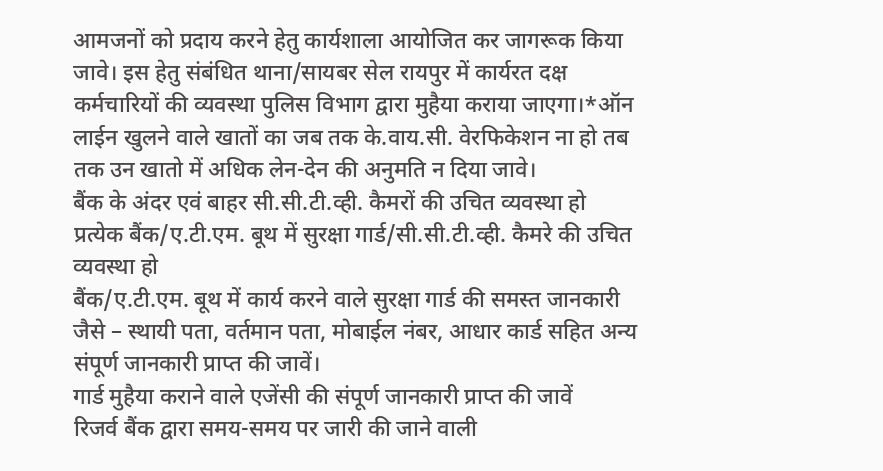आमजनों को प्रदाय करने हेतु कार्यशाला आयोजित कर जागरूक किया जावे। इस हेतु संबंधित थाना/सायबर सेल रायपुर में कार्यरत दक्ष कर्मचारियों की व्यवस्था पुलिस विभाग द्वारा मुहैया कराया जाएगा।*ऑन लाईन खुलने वाले खातों का जब तक के.वाय.सी. वेरफिकेशन ना हो तब तक उन खातो में अधिक लेन-देन की अनुमति न दिया जावे।
बैंक के अंदर एवं बाहर सी.सी.टी.व्ही. कैमरों की उचित व्यवस्था हो
प्रत्येक बैंक/ए.टी.एम. बूथ में सुरक्षा गार्ड/सी.सी.टी.व्ही. कैमरे की उचित व्यवस्था हो
बैंक/ए.टी.एम. बूथ में कार्य करने वाले सुरक्षा गार्ड की समस्त जानकारी जैसे – स्थायी पता, वर्तमान पता, मोबाईल नंबर, आधार कार्ड सहित अन्य संपूर्ण जानकारी प्राप्त की जावें।
गार्ड मुहैया कराने वाले एजेंसी की संपूर्ण जानकारी प्राप्त की जावें
रिजर्व बैंक द्वारा समय-समय पर जारी की जाने वाली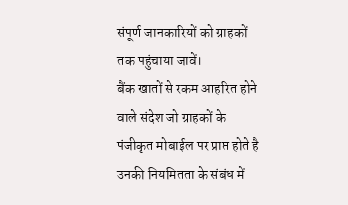संपूर्ण जानकारियों को ग्राहकों तक पहुंचाया जावें।
बैंक खातों से रकम आहरित होने वाले संदेश जो ग्राहकों के पंजीकृत मोबाईल पर प्राप्त होते है उनकी नियमितता के संबंध में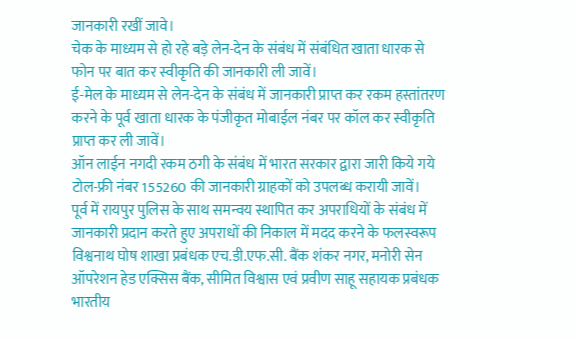जानकारी रखीं जावे।
चेक के माध्यम से हो रहे बड़े लेन-देन के संबंध में संबंधित खाता धारक से फोन पर बात कर स्वीकृति की जानकारी ली जावें।
ई-मेल के माध्यम से लेन-देन के संबंध में जानकारी प्राप्त कर रकम हस्तांतरण करने के पूर्व खाता धारक के पंजीकृत मोबाईल नंबर पर कॉल कर स्वीकृति प्राप्त कर ली जावें।
ऑन लाईन नगदी रकम ठगी के संबंध में भारत सरकार द्वारा जारी किये गये टोल-फ्री नंबर 155260 की जानकारी ग्राहकों को उपलब्ध करायी जावें।
पूर्व में रायपुर पुलिस के साथ समन्वय स्थापित कर अपराधियों के संबंध में जानकारी प्रदान करते हुए अपराधों की निकाल में मदद करने के फलस्वरूप विश्वनाथ घोष शाखा प्रबंधक एच.डी.एफ.सी. बैंक शंकर नगर, मनोरी सेन ऑपरेशन हेड एक्सिस बैंक, सीमित विश्वास एवं प्रवीण साहू सहायक प्रबंधक भारतीय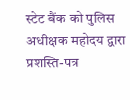स्टेट बैंक को पुलिस अधीक्षक महोदय द्वारा प्रशस्ति-पत्र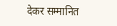देकर सम्मानित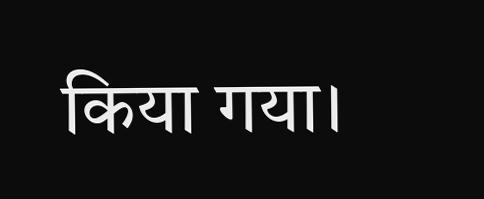किया गया।